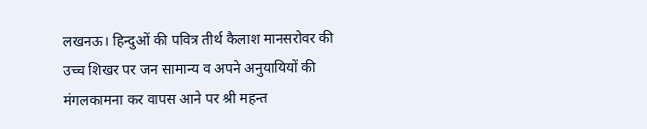लखनऊ। हिन्दुओं की पवित्र तीर्थ कैलाश मानसरोवर की उच्च शिखर पर जन सामान्य व अपने अनुयायियों की मंगलकामना कर वापस आने पर श्री महन्त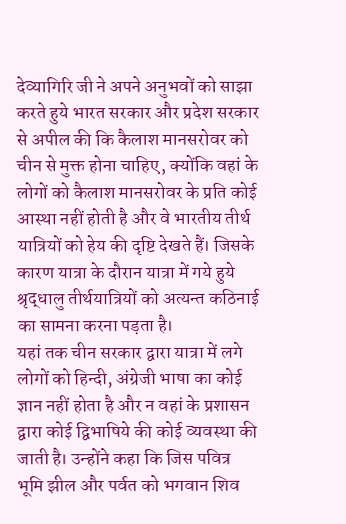देव्यागिरि जी ने अपने अनुभवों को साझा करते हुये भारत सरकार और प्रदेश सरकार से अपील की कि कैलाश मानसरोवर को चीन से मुक्त होना चाहिए, क्योंकि वहां के लोगों को कैलाश मानसरोवर के प्रति कोई आस्था नहीं होती है और वे भारतीय तीर्थ यात्रियों को हेय की दृष्टि देखते हैं। जिसके कारण यात्रा के दौरान यात्रा में गये हुये श्रृद्धालु तीर्थयात्रियों को अत्यन्त कठिनाई का सामना करना पड़ता है।
यहां तक चीन सरकार द्वारा यात्रा में लगे लोगों को हिन्दी, अंग्रेजी भाषा का कोई ज्ञान नहीं होता है और न वहां के प्रशासन द्वारा कोई द्विभाषिये की कोई व्यवस्था की जाती है। उन्होंने कहा कि जिस पवित्र भूमि झील और पर्वत को भगवान शिव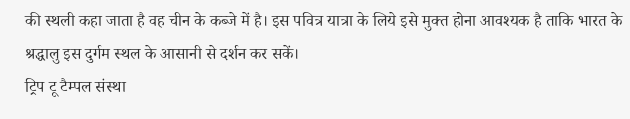की स्थली कहा जाता है वह चीन के कब्जे में है। इस पवित्र यात्रा के लिये इसे मुक्त होना आवश्यक है ताकि भारत के श्रद्धालु इस दुर्गम स्थल के आसानी से दर्शन कर सकें।
ट्रिप टू टैम्पल संस्था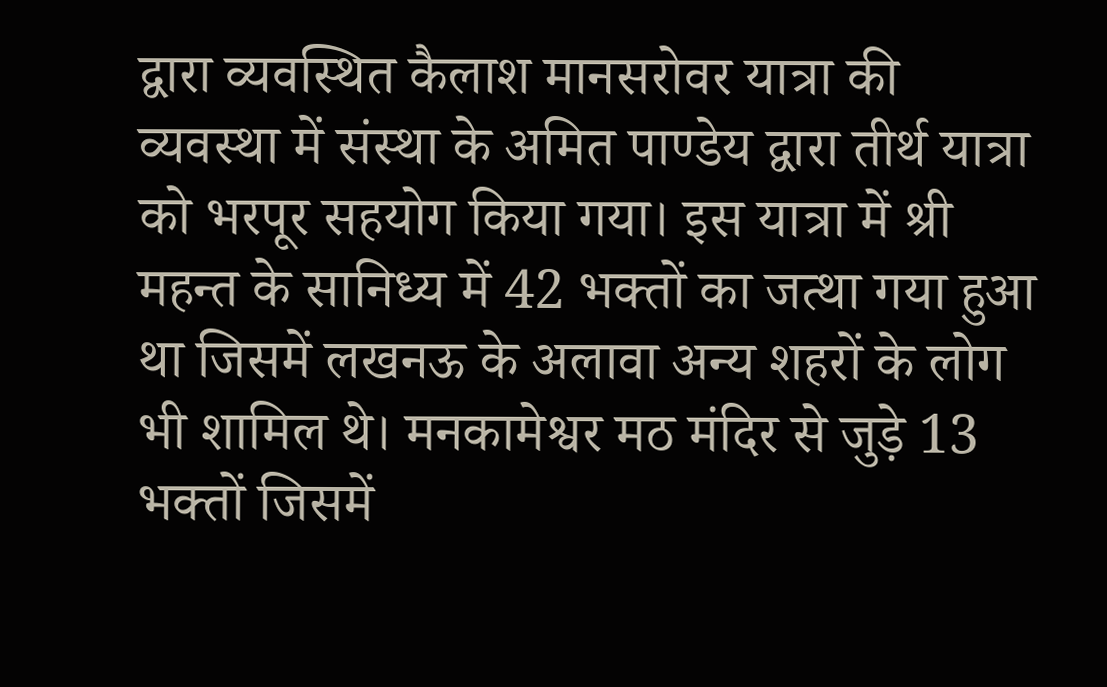द्वारा व्यवस्थित कैलाश मानसरोवर यात्रा की व्यवस्था में संस्था के अमित पाण्डेय द्वारा तीर्थ यात्रा को भरपूर सहयोग किया गया। इस यात्रा में श्री महन्त के सानिध्य में 42 भक्तों का जत्था गया हुआ था जिसमें लखनऊ के अलावा अन्य शहरों के लोग भी शामिल थे। मनकामेश्वर मठ मंदिर से जुड़े 13 भक्तों जिसमें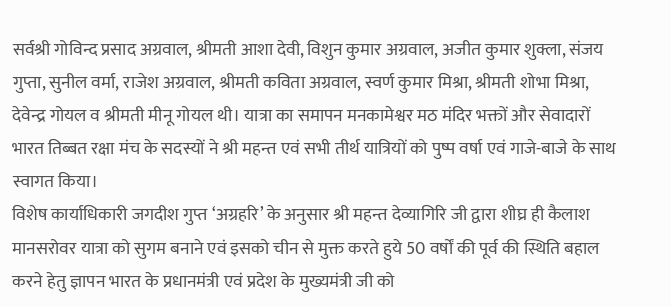सर्वश्री गोविन्द प्रसाद अग्रवाल, श्रीमती आशा देवी, विशुन कुमार अग्रवाल, अजीत कुमार शुक्ला, संजय गुप्ता, सुनील वर्मा, राजेश अग्रवाल, श्रीमती कविता अग्रवाल, स्वर्ण कुमार मिश्रा, श्रीमती शोभा मिश्रा, देवेन्द्र गोयल व श्रीमती मीनू गोयल थी। यात्रा का समापन मनकामेश्वर मठ मंदिर भक्तों और सेवादारों भारत तिब्बत रक्षा मंच के सदस्यों ने श्री महन्त एवं सभी तीर्थ यात्रियों को पुष्प वर्षा एवं गाजे-बाजे के साथ स्वागत किया।
विशेष कार्याधिकारी जगदीश गुप्त ‘अग्रहरि’ के अनुसार श्री महन्त देव्यागिरि जी द्वारा शीघ्र ही कैलाश मानसरोवर यात्रा को सुगम बनाने एवं इसको चीन से मुक्त करते हुये 50 वर्षों की पूर्व की स्थिति बहाल करने हेतु ज्ञापन भारत के प्रधानमंत्री एवं प्रदेश के मुख्यमंत्री जी को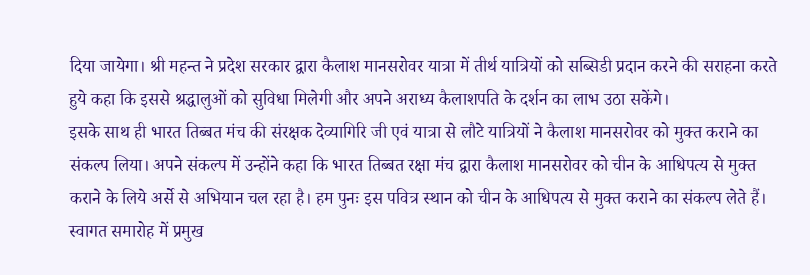दिया जायेगा। श्री महन्त ने प्रदेश सरकार द्वारा कैलाश मानसरोवर यात्रा में तीर्थ यात्रियों को सब्सिडी प्रदान करने की सराहना करते हुये कहा कि इससे श्रद्धालुओं को सुविधा मिलेगी और अपने अराध्य कैलाशपति के दर्शन का लाभ उठा सकेंगे।
इसके साथ ही भारत तिब्बत मंच की संरक्षक देव्यागिरि जी एवं यात्रा से लौटे यात्रियों ने कैलाश मानसरोवर को मुक्त कराने का संकल्प लिया। अपने संकल्प में उन्होंने कहा कि भारत तिब्बत रक्षा मंच द्वारा कैलाश मानसरोवर को चीन के आधिपत्य से मुक्त कराने के लिये अर्से से अभियान चल रहा है। हम पुनः इस पवित्र स्थान को चीन के आधिपत्य से मुक्त कराने का संकल्प लेते हैं।
स्वागत समारोह में प्रमुख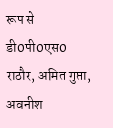रूप से डी0पी0एस0 राठौर, अमित गुप्ता, अवनीश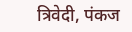त्रिवेदी, पंकज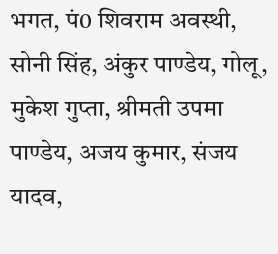भगत, पं0 शिवराम अवस्थी, सोनी सिंह, अंकुर पाण्डेय, गोलू, मुकेश गुप्ता, श्रीमती उपमा पाण्डेय, अजय कुमार, संजय यादव,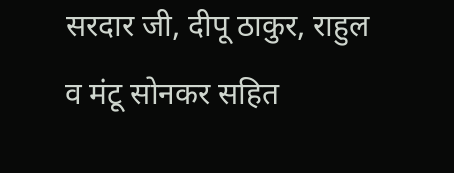सरदार जी, दीपू ठाकुर, राहुल व मंटू सोनकर सहित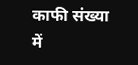काफी संख्या में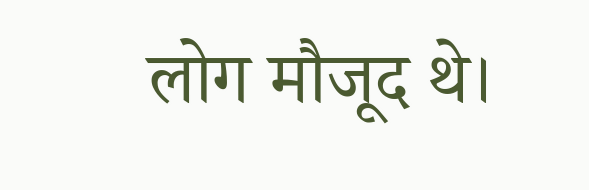लोग मौजूद थे।